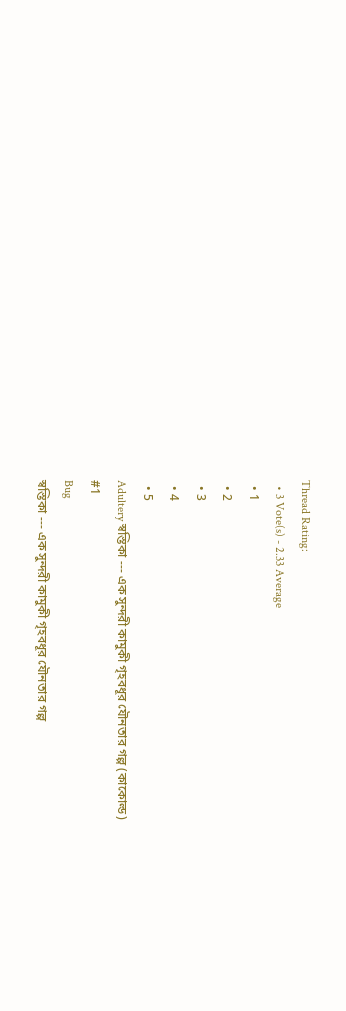Thread Rating:
  • 3 Vote(s) - 2.33 Average
  • 1
  • 2
  • 3
  • 4
  • 5
Adultery স্বস্তিকা --- এক সুন্দরী কামুকী গৃহবধূর যৌনতার গল্প (কাকোল্ড)
#1
Bug
স্বস্তিকা --- এক সুন্দরী কামুকী গৃহবধূর যৌনতার গল্প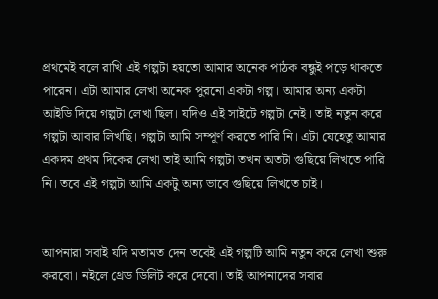প্রথমেই বলে রাখি এই গল্পটা হয়তো আমার অনেক পাঠক বন্ধুই পড়ে থাকতে পারেন। এটা আমার লেখা অনেক পুরনো একটা গল্প। আমার অন্য একটা আইডি দিয়ে গল্পটা লেখা ছিল। যদিও এই সাইটে গল্পটা নেই। তাই নতুন করে গল্পটা আবার লিখছি। গল্পটা আমি সম্পূর্ণ করতে পারি নি। এটা যেহেতু আমার একদম প্রথম দিকের লেখা তাই আমি গল্পটা তখন অতটা গুছিয়ে লিখতে পারি নি। তবে এই গল্পটা আমি একটু অন্য ভাবে গুছিয়ে লিখতে চাই।


আপনারা সবাই যদি মতামত দেন তবেই এই গল্পটি আমি নতুন করে লেখা শুরু করবো। নইলে থ্রেড ডিলিট করে দেবো। তাই আপনাদের সবার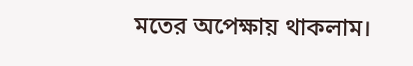মতের অপেক্ষায় থাকলাম।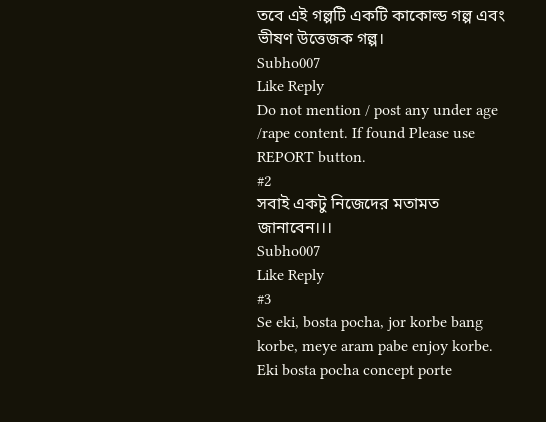তবে এই গল্পটি একটি কাকোল্ড গল্প এবং ভীষণ উত্তেজক গল্প।
Subho007
Like Reply
Do not mention / post any under age /rape content. If found Please use REPORT button.
#2
সবাই একটু নিজেদের মতামত জানাবেন।।।
Subho007
Like Reply
#3
Se eki, bosta pocha, jor korbe bang korbe, meye aram pabe enjoy korbe. Eki bosta pocha concept porte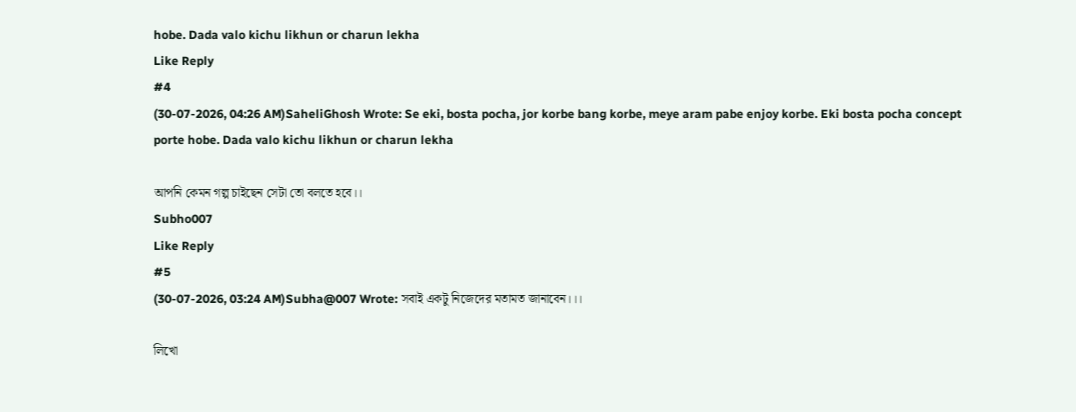hobe. Dada valo kichu likhun or charun lekha
Like Reply
#4
(30-07-2026, 04:26 AM)SaheliGhosh Wrote: Se eki, bosta pocha, jor korbe bang korbe, meye aram pabe enjoy korbe. Eki bosta pocha concept porte hobe. Dada valo kichu likhun or charun lekha

আপনি কেমন গল্প চাইছেন সেটা তো বলতে হবে।।
Subho007
Like Reply
#5
(30-07-2026, 03:24 AM)Subha@007 Wrote: সবাই একটু নিজেদের মতামত জানাবেন।।।

লিখো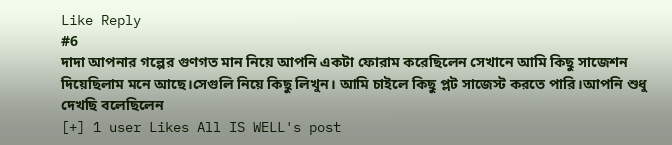Like Reply
#6
দাদা আপনার গল্পের গুণগত মান নিয়ে আপনি একটা ফোরাম করেছিলেন সেখানে আমি কিছু সাজেশন দিয়েছিলাম মনে আছে।সেগুলি নিয়ে কিছু লিখুন। আমি চাইলে কিছু প্লট সাজেস্ট করতে পারি।আপনি শুধু দেখছি বলেছিলেন
[+] 1 user Likes All IS WELL's post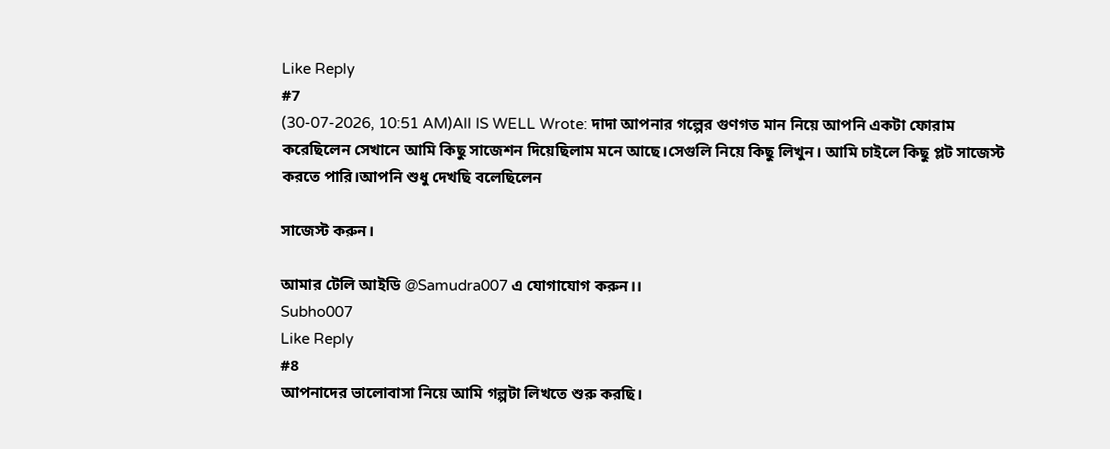Like Reply
#7
(30-07-2026, 10:51 AM)All IS WELL Wrote: দাদা আপনার গল্পের গুণগত মান নিয়ে আপনি একটা ফোরাম করেছিলেন সেখানে আমি কিছু সাজেশন দিয়েছিলাম মনে আছে।সেগুলি নিয়ে কিছু লিখুন। আমি চাইলে কিছু প্লট সাজেস্ট করতে পারি।আপনি শুধু দেখছি বলেছিলেন

সাজেস্ট করুন।

আমার টেলি আইডি @Samudra007 এ যোগাযোগ করুন।।
Subho007
Like Reply
#8
আপনাদের ভালোবাসা নিয়ে আমি গল্পটা লিখতে শুরু করছি।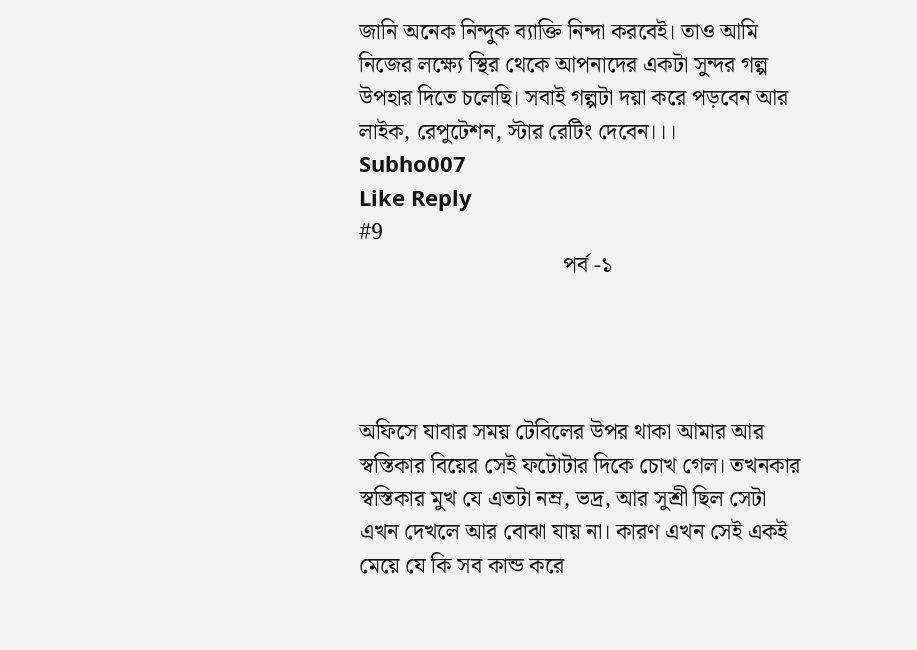জানি অনেক নিন্দুক ব্যাক্তি নিন্দা করবেই। তাও আমি নিজের লক্ষ্যে স্থির থেকে আপনাদের একটা সুন্দর গল্প উপহার দিতে চলেছি। সবাই গল্পটা দয়া করে পড়বেন আর লাইক, রেপুটেশন, স্টার রেটিং দেবেন।।।
Subho007
Like Reply
#9
                                    পর্ব -১




অফিসে যাবার সময় টেবিলের উপর থাকা আমার আর স্বস্তিকার বিয়ের সেই ফটোটার দিকে চোখ গেল। তখনকার স্বস্তিকার মুখ যে এতটা নম্র, ভদ্র, আর সুশ্রী ছিল সেটা এখন দেখলে আর বোঝা যায় না। কারণ এখন সেই একই মেয়ে যে কি সব কান্ড করে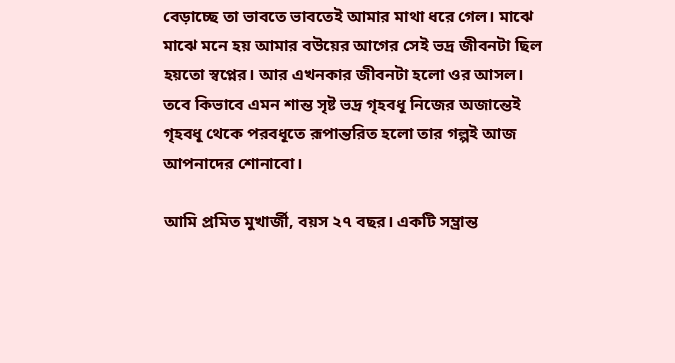বেড়াচ্ছে তা ভাবতে ভাবতেই আমার মাথা ধরে গেল। মাঝে মাঝে মনে হয় আমার বউয়ের আগের সেই ভদ্র জীবনটা ছিল হয়তো স্বপ্নের। আর এখনকার জীবনটা হলো ওর আসল। তবে কিভাবে এমন শান্ত সৃষ্ট ভদ্র গৃহবধূ নিজের অজান্তেই গৃহবধূ থেকে পরবধূতে রূপান্তরিত হলো তার গল্পই আজ আপনাদের শোনাবো।

আমি প্রমিত মুখার্জী, বয়স ২৭ বছর। একটি সম্ভ্রান্ত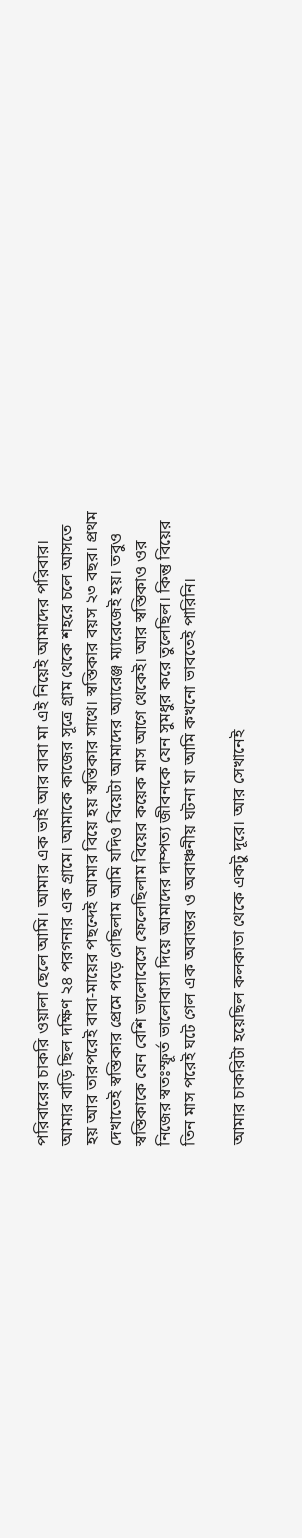পরিবারের চাকরি ওয়ালা ছেলে আমি। আমার এক ভাই আর বাবা মা এই নিয়েই আমাদের পরিবার। আমার বাড়ি ছিল দক্ষিণ ২৪ পরগনার এক গ্রামে। আমাকে কাজের সূত্রে গ্রাম থেকে শহরে চলে আসতে হয় আর তারপরেই বাবা-মায়ের পছন্দেই আমার বিয়ে হয় স্বস্তিকার সাথে। স্বস্তিকার বয়স ২৩ বছর। প্রথম দেখাতেই স্বস্তিকার প্রেমে পড়ে গেছিলাম আমি যদিও বিয়েটা আমাদের অ্যারেঞ্জ ম্যারেজেই হয়। তবুও স্বস্তিকাকে যেন বেশি ভালোবেসে ফেলেছিলাম বিয়ের কয়েক মাস আগে থেকেই। আর স্বস্তিকাও ওর নিজের স্বতঃস্ফূর্ত ভালোবাসা দিয়ে আমাদের দাম্পত্য জীবনকে যেন সুমধুর করে তুলেছিল। কিন্তু বিয়ের তিন মাস পরেই ঘটে গেল এক অবান্তর ও অবাঞ্চনীয় ঘটনা যা আমি কখনো ভাবতেই পারিনি।

আমার চাকরিটা হয়েছিল কলকাতা থেকে একটু দূরে। আর সেখানেই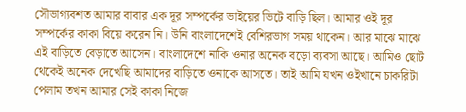সৌভাগ্যবশত আমার বাবার এক দূর সম্পর্কের ভাইয়ের ভিটে বাড়ি ছিল। আমার ওই দূর সম্পর্কের কাকা বিয়ে করেন নি। উনি বাংলাদেশেই বেশিরভাগ সময় থাকেন। আর মাঝে মাঝে এই বাড়িতে বেড়াতে আসেন। বাংলাদেশে নাকি ওনার অনেক বড়ো ব্যবসা আছে। আমিও ছোট থেকেই অনেক দেখেছি আমাদের বাড়িতে ওনাকে আসতে। তাই আমি যখন ওইখানে চাকরিটা পেলাম তখন আমার সেই কাকা নিজে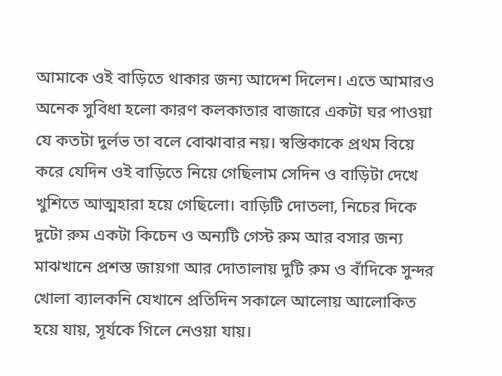আমাকে ওই বাড়িতে থাকার জন্য আদেশ দিলেন। এতে আমারও অনেক সুবিধা হলো কারণ কলকাতার বাজারে একটা ঘর পাওয়া যে কতটা দুর্লভ তা বলে বোঝাবার নয়। স্বস্তিকাকে প্রথম বিয়ে করে যেদিন ওই বাড়িতে নিয়ে গেছিলাম সেদিন ও বাড়িটা দেখে খুশিতে আত্মহারা হয়ে গেছিলো। বাড়িটি দোতলা, নিচের দিকে দুটো রুম একটা কিচেন ও অন্যটি গেস্ট রুম আর বসার জন্য মাঝখানে প্রশস্ত জায়গা আর দোতালায় দুটি রুম ও বাঁদিকে সুন্দর খোলা ব্যালকনি যেখানে প্রতিদিন সকালে আলোয় আলোকিত হয়ে যায়, সূর্যকে গিলে নেওয়া যায়।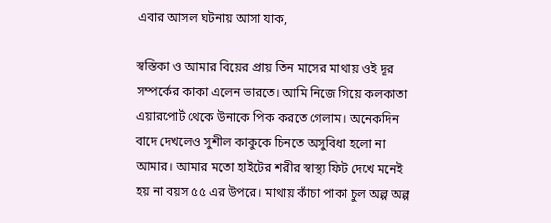এবার আসল ঘটনায় আসা যাক,

স্বস্তিকা ও আমার বিয়ের প্রায় তিন মাসের মাথায় ওই দূর সম্পর্কের কাকা এলেন ভারতে। আমি নিজে গিয়ে কলকাতা এয়ারপোর্ট থেকে উনাকে পিক করতে গেলাম। অনেকদিন বাদে দেখলেও সুশীল কাকুকে চিনতে অসুবিধা হলো না আমার। আমার মতো হাইটের শরীর স্বাস্থ্য ফিট দেখে মনেই হয় না বয়স ৫৫ এর উপরে। মাথায় কাঁচা পাকা চুল অল্প অল্প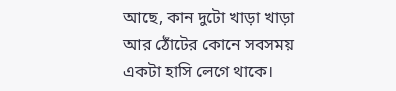আছে, কান দুটো খাড়া খাড়া আর ঠোঁটের কোনে সবসময় একটা হাসি লেগে থাকে।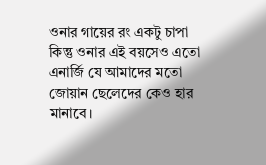ওনার গায়ের রং একটু চাপা কিন্তু ওনার এই বয়সেও এতো এনার্জি যে আমাদের মতো জোয়ান ছেলেদের কেও হার মানাবে।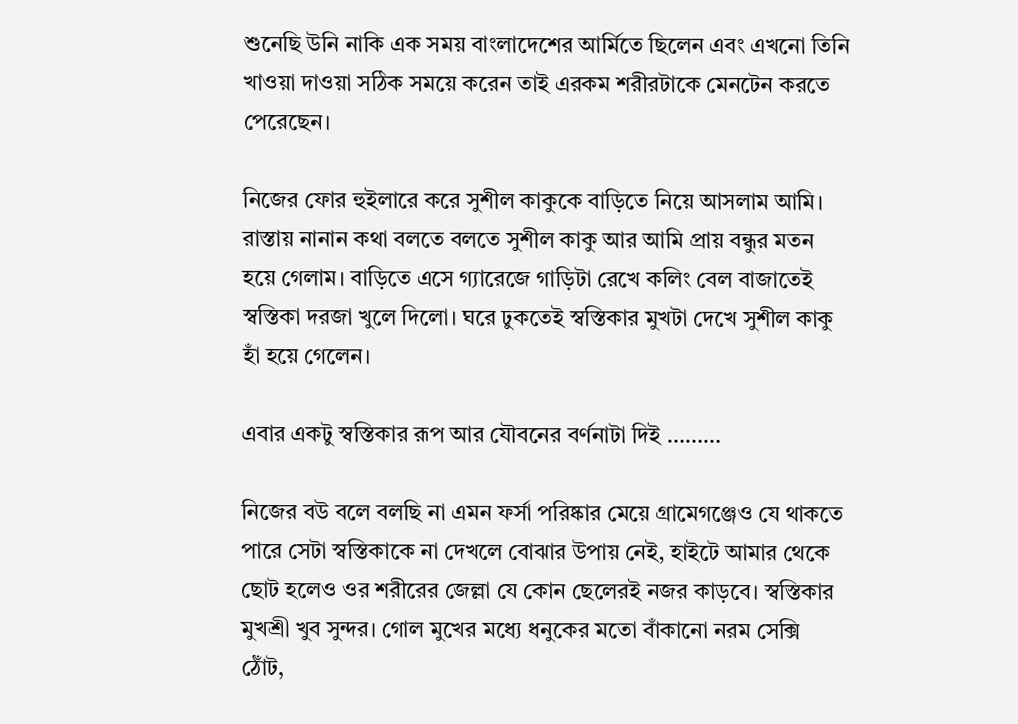শুনেছি উনি নাকি এক সময় বাংলাদেশের আর্মিতে ছিলেন এবং এখনো তিনি খাওয়া দাওয়া সঠিক সময়ে করেন তাই এরকম শরীরটাকে মেনটেন করতে পেরেছেন।

নিজের ফোর হুইলারে করে সুশীল কাকুকে বাড়িতে নিয়ে আসলাম আমি। রাস্তায় নানান কথা বলতে বলতে সুশীল কাকু আর আমি প্রায় বন্ধুর মতন হয়ে গেলাম। বাড়িতে এসে গ্যারেজে গাড়িটা রেখে কলিং বেল বাজাতেই স্বস্তিকা দরজা খুলে দিলো। ঘরে ঢুকতেই স্বস্তিকার মুখটা দেখে সুশীল কাকু হাঁ হয়ে গেলেন।

এবার একটু স্বস্তিকার রূপ আর যৌবনের বর্ণনাটা দিই ………

নিজের বউ বলে বলছি না এমন ফর্সা পরিষ্কার মেয়ে গ্রামেগঞ্জেও যে থাকতে পারে সেটা স্বস্তিকাকে না দেখলে বোঝার উপায় নেই, হাইটে আমার থেকে ছোট হলেও ওর শরীরের জেল্লা যে কোন ছেলেরই নজর কাড়বে। স্বস্তিকার মুখশ্রী খুব সুন্দর। গোল মুখের মধ্যে ধনুকের মতো বাঁকানো নরম সেক্সি ঠোঁট,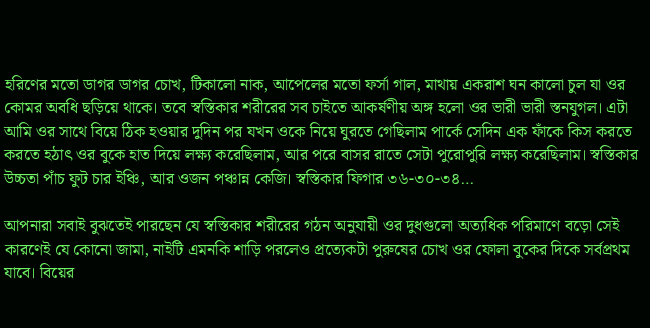হরিণের মতো ডাগর ডাগর চোখ, টিকালো নাক, আপেলের মতো ফর্সা গাল, মাথায় একরাশ ঘন কালো চুল যা ওর কোমর অবধি ছড়িয়ে থাকে। তবে স্বস্তিকার শরীরের সব চাইতে আকর্ষণীয় অঙ্গ হলো ওর ভারী ভারী স্তনযুগল। এটা আমি ওর সাথে বিয়ে ঠিক হওয়ার দুদিন পর যখন ওকে নিয়ে ঘুরতে গেছিলাম পার্কে সেদিন এক ফাঁকে কিস করতে করতে হঠাৎ ওর বুকে হাত দিয়ে লক্ষ্য করেছিলাম, আর পরে বাসর রাতে সেটা পুরোপুরি লক্ষ্য করেছিলাম। স্বস্তিকার উচ্চতা পাঁচ ফুট চার ইঞ্চি, আর ওজন পঞ্চান্ন কেজি। স্বস্তিকার ফিগার ৩৬-৩০-৩৪…

আপনারা সবাই বুঝতেই পারছেন যে স্বস্তিকার শরীরের গঠন অনুযায়ী ওর দুধগুলো অত্যধিক পরিমাণে বড়ো সেই কারণেই যে কোনো জামা, নাইটি এমনকি শাড়ি পরলেও প্রত্যেকটা পুরুষের চোখ ওর ফোলা বুকের দিকে সর্বপ্রথম যাবে। বিয়ের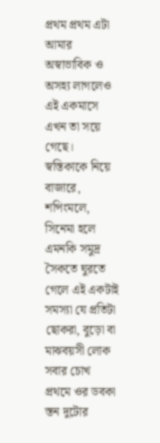প্রথম প্রথম এটা আমার অস্বাভাবিক ও অসহ্য লাগলেও এই একমাসে এখন তা সয়ে গেছে। স্বস্তিকাকে নিয়ে বাজারে, শপিংমলে, সিনেমা হলে এমনকি সমুদ্র সৈকতে ঘুরতে গেলে এই একটাই সমস্যা যে প্রতিটা ছোকরা, বুড়ো বা মাঝবয়সী লোক সবার চোখ প্রথমে ওর ডবকা স্তন দুটোর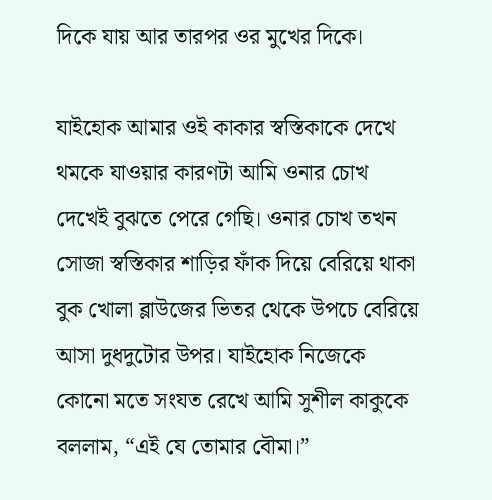দিকে যায় আর তারপর ওর মুখের দিকে।

যাইহোক আমার ওই কাকার স্বস্তিকাকে দেখে থমকে যাওয়ার কারণটা আমি ওনার চোখ দেখেই বুঝতে পেরে গেছি। ওনার চোখ তখন সোজা স্বস্তিকার শাড়ির ফাঁক দিয়ে বেরিয়ে থাকা বুক খোলা ব্লাউজের ভিতর থেকে উপচে বেরিয়ে আসা দুধদুটোর উপর। যাইহোক নিজেকে কোনো মতে সংযত রেখে আমি সুশীল কাকুকে বললাম, “এই যে তোমার বৌমা।”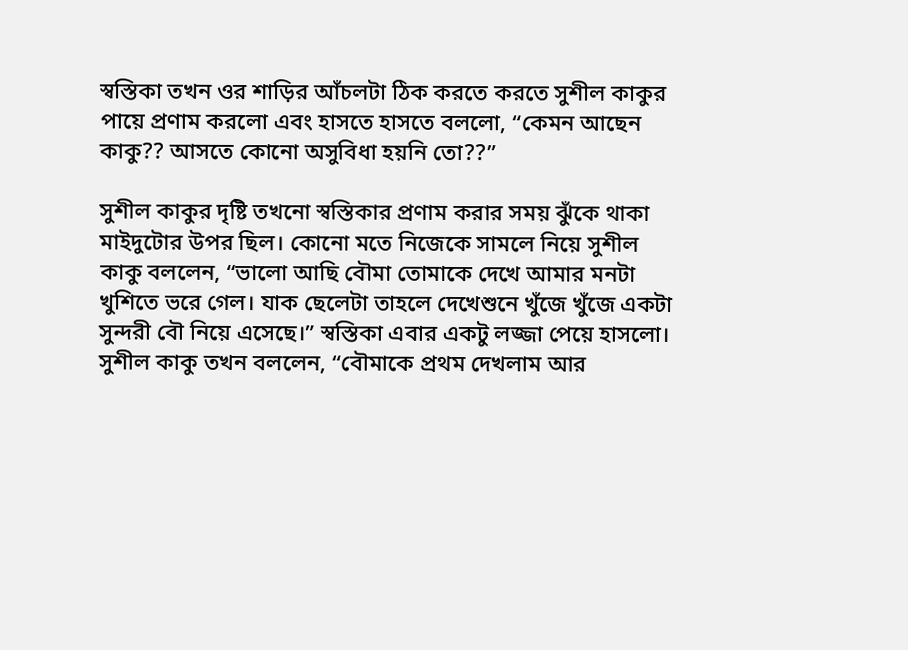স্বস্তিকা তখন ওর শাড়ির আঁচলটা ঠিক করতে করতে সুশীল কাকুর পায়ে প্রণাম করলো এবং হাসতে হাসতে বললো, “কেমন আছেন কাকু?? আসতে কোনো অসুবিধা হয়নি তো??”

সুশীল কাকুর দৃষ্টি তখনো স্বস্তিকার প্রণাম করার সময় ঝুঁকে থাকা মাইদুটোর উপর ছিল। কোনো মতে নিজেকে সামলে নিয়ে সুশীল কাকু বললেন, “ভালো আছি বৌমা তোমাকে দেখে আমার মনটা খুশিতে ভরে গেল। যাক ছেলেটা তাহলে দেখেশুনে খুঁজে খুঁজে একটা সুন্দরী বৌ নিয়ে এসেছে।” স্বস্তিকা এবার একটু লজ্জা পেয়ে হাসলো। সুশীল কাকু তখন বললেন, “বৌমাকে প্রথম দেখলাম আর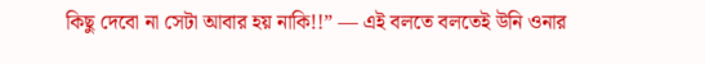কিছু দেবো না সেটা আবার হয় নাকি!!” — এই বলতে বলতেই উনি ওনার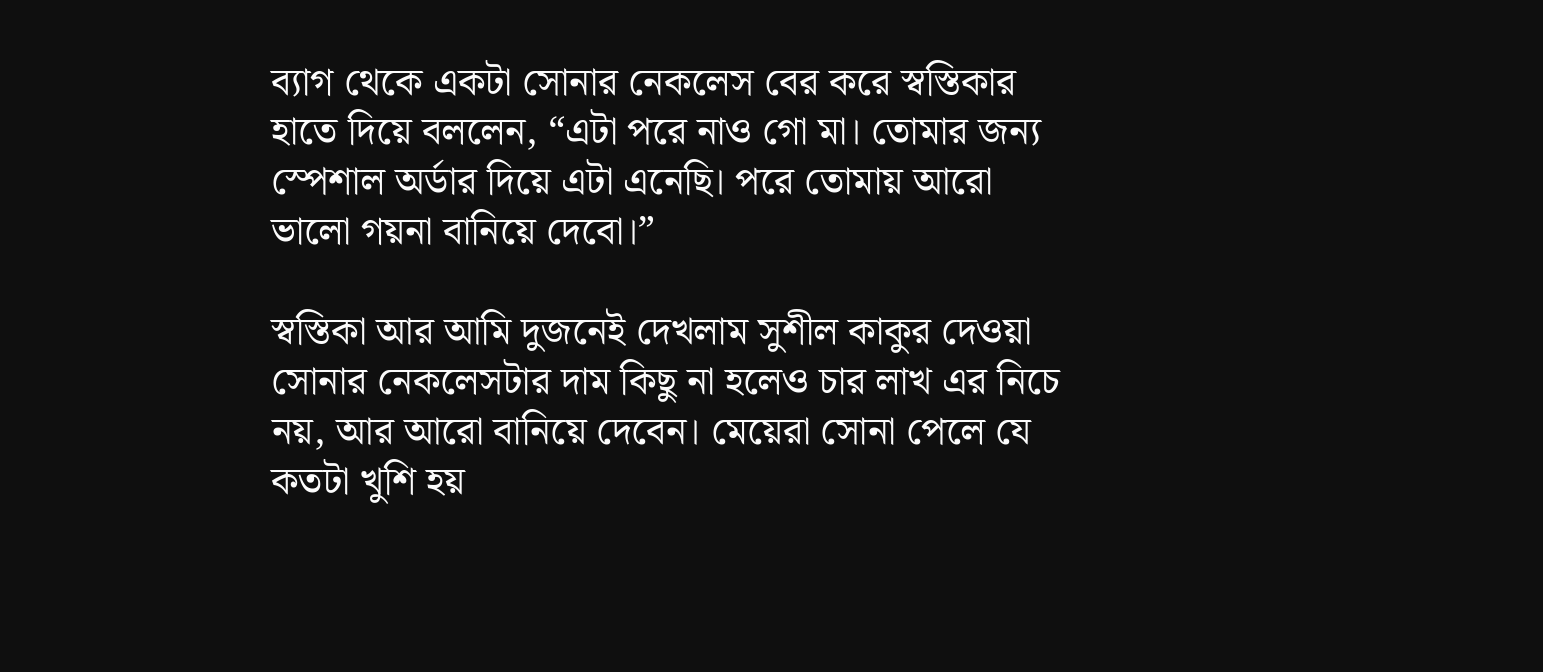ব্যাগ থেকে একটা সোনার নেকলেস বের করে স্বস্তিকার হাতে দিয়ে বললেন, “এটা পরে নাও গো মা। তোমার জন্য স্পেশাল অর্ডার দিয়ে এটা এনেছি। পরে তোমায় আরো ভালো গয়না বানিয়ে দেবো।”

স্বস্তিকা আর আমি দুজনেই দেখলাম সুশীল কাকুর দেওয়া সোনার নেকলেসটার দাম কিছু না হলেও চার লাখ এর নিচে নয়, আর আরো বানিয়ে দেবেন। মেয়েরা সোনা পেলে যে কতটা খুশি হয়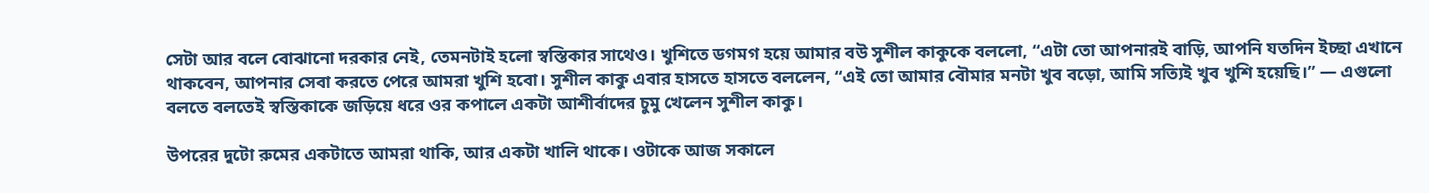সেটা আর বলে বোঝানো দরকার নেই, তেমনটাই হলো স্বস্তিকার সাথেও। খুশিতে ডগমগ হয়ে আমার বউ সুশীল কাকুকে বললো, “এটা তো আপনারই বাড়ি, আপনি যতদিন ইচ্ছা এখানে থাকবেন, আপনার সেবা করতে পেরে আমরা খুশি হবো। সুশীল কাকু এবার হাসতে হাসতে বললেন, “এই তো আমার বৌমার মনটা খুব বড়ো, আমি সত্যিই খুব খুশি হয়েছি।” — এগুলো বলতে বলতেই স্বস্তিকাকে জড়িয়ে ধরে ওর কপালে একটা আশীর্বাদের চুমু খেলেন সুশীল কাকু।

উপরের দুটো রুমের একটাতে আমরা থাকি, আর একটা খালি থাকে। ওটাকে আজ সকালে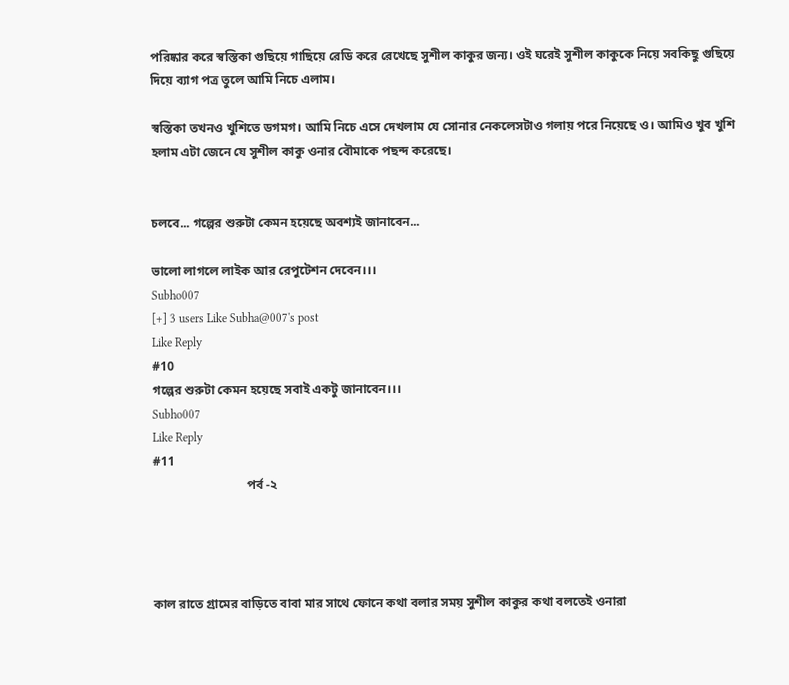পরিষ্কার করে স্বস্তিকা গুছিয়ে গাছিয়ে রেডি করে রেখেছে সুশীল কাকুর জন্য। ওই ঘরেই সুশীল কাকুকে নিয়ে সবকিছু গুছিয়ে দিয়ে ব্যাগ পত্র তুলে আমি নিচে এলাম।

স্বস্তিকা তখনও খুশিতে ডগমগ। আমি নিচে এসে দেখলাম যে সোনার নেকলেসটাও গলায় পরে নিয়েছে ও। আমিও খুব খুশি হলাম এটা জেনে যে সুশীল কাকু ওনার বৌমাকে পছন্দ করেছে।


চলবে... গল্পের শুরুটা কেমন হয়েছে অবশ্যই জানাবেন...

ভালো লাগলে লাইক আর রেপুটেশন দেবেন।।।
Subho007
[+] 3 users Like Subha@007's post
Like Reply
#10
গল্পের শুরুটা কেমন হয়েছে সবাই একটু জানাবেন।।।
Subho007
Like Reply
#11
                              পর্ব -২




কাল রাতে গ্রামের বাড়িতে বাবা মার সাথে ফোনে কথা বলার সময় সুশীল কাকুর কথা বলতেই ওনারা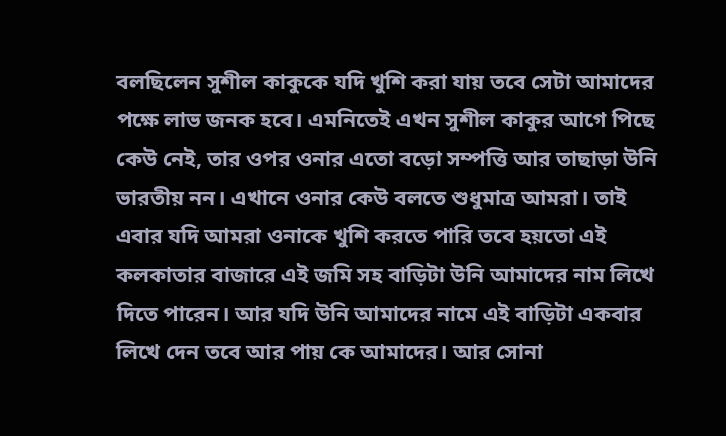বলছিলেন সুশীল কাকুকে যদি খুশি করা যায় তবে সেটা আমাদের পক্ষে লাভ জনক হবে। এমনিতেই এখন সুশীল কাকুর আগে পিছে কেউ নেই, তার ওপর ওনার এতো বড়ো সম্পত্তি আর তাছাড়া উনি ভারতীয় নন। এখানে ওনার কেউ বলতে শুধুমাত্র আমরা। তাই এবার যদি আমরা ওনাকে খুশি করতে পারি তবে হয়তো এই কলকাতার বাজারে এই জমি সহ বাড়িটা উনি আমাদের নাম লিখে দিতে পারেন। আর যদি উনি আমাদের নামে এই বাড়িটা একবার লিখে দেন তবে আর পায় কে আমাদের। আর সোনা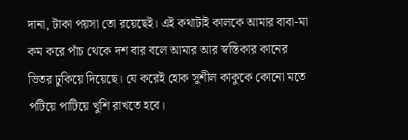দানা, টাকা পয়সা তো রয়েছেই। এই কথাটাই কালকে আমার বাবা-মা কম করে পাঁচ থেকে দশ বার বলে আমার আর স্বস্তিকার কানের ভিতর ঢুকিয়ে দিয়েছে। যে করেই হোক সুশীল কাকুকে কোনো মতে পটিয়ে পাটিয়ে খুশি রাখতে হবে।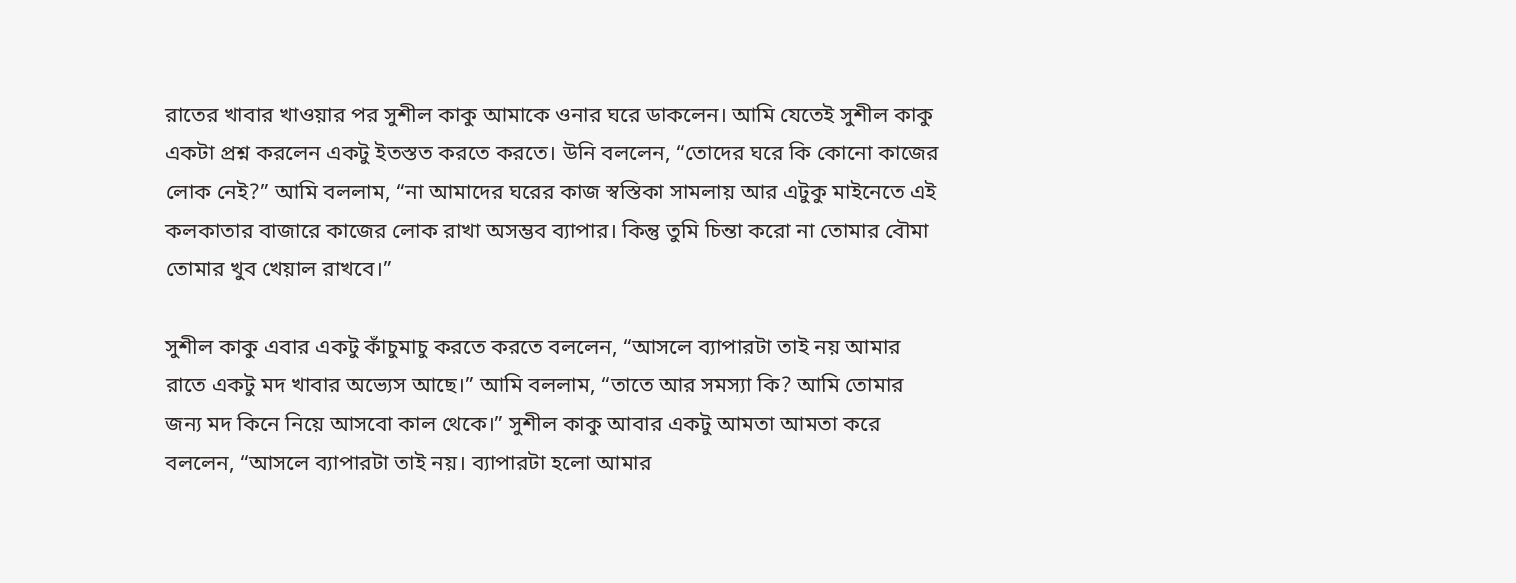রাতের খাবার খাওয়ার পর সুশীল কাকু আমাকে ওনার ঘরে ডাকলেন। আমি যেতেই সুশীল কাকু একটা প্রশ্ন করলেন একটু ইতস্তত করতে করতে। উনি বললেন, “তোদের ঘরে কি কোনো কাজের লোক নেই?” আমি বললাম, “না আমাদের ঘরের কাজ স্বস্তিকা সামলায় আর এটুকু মাইনেতে এই কলকাতার বাজারে কাজের লোক রাখা অসম্ভব ব্যাপার। কিন্তু তুমি চিন্তা করো না তোমার বৌমা তোমার খুব খেয়াল রাখবে।”

সুশীল কাকু এবার একটু কাঁচুমাচু করতে করতে বললেন, “আসলে ব্যাপারটা তাই নয় আমার রাতে একটু মদ খাবার অভ্যেস আছে।” আমি বললাম, “তাতে আর সমস্যা কি? আমি তোমার জন্য মদ কিনে নিয়ে আসবো কাল থেকে।” সুশীল কাকু আবার একটু আমতা আমতা করে বললেন, “আসলে ব্যাপারটা তাই নয়। ব্যাপারটা হলো আমার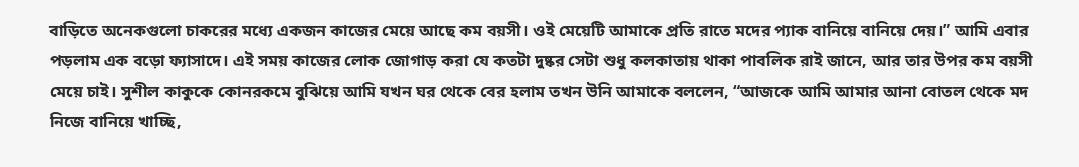বাড়িতে অনেকগুলো চাকরের মধ্যে একজন কাজের মেয়ে আছে কম বয়সী। ওই মেয়েটি আমাকে প্রতি রাতে মদের প্যাক বানিয়ে বানিয়ে দেয়।” আমি এবার পড়লাম এক বড়ো ফ্যাসাদে। এই সময় কাজের লোক জোগাড় করা যে কতটা দুষ্কর সেটা শুধু কলকাতায় থাকা পাবলিক রাই জানে, আর তার উপর কম বয়সী মেয়ে চাই। সুশীল কাকুকে কোনরকমে বুঝিয়ে আমি যখন ঘর থেকে বের হলাম তখন উনি আমাকে বললেন, “আজকে আমি আমার আনা বোতল থেকে মদ নিজে বানিয়ে খাচ্ছি,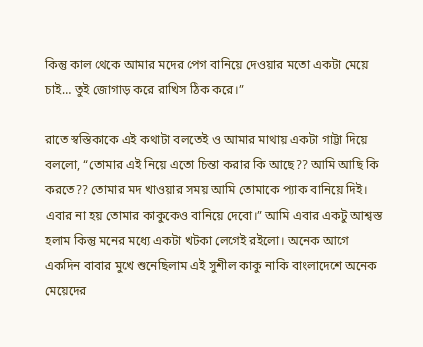কিন্তু কাল থেকে আমার মদের পেগ বানিয়ে দেওয়ার মতো একটা মেয়ে চাই… তুই জোগাড় করে রাখিস ঠিক করে।”

রাতে স্বস্তিকাকে এই কথাটা বলতেই ও আমার মাথায় একটা গাট্টা দিয়ে বললো, “তোমার এই নিয়ে এতো চিন্তা করার কি আছে?? আমি আছি কি করতে?? তোমার মদ খাওয়ার সময় আমি তোমাকে প্যাক বানিয়ে দিই। এবার না হয় তোমার কাকুকেও বানিয়ে দেবো।” আমি এবার একটু আশ্বস্ত হলাম কিন্তু মনের মধ্যে একটা খটকা লেগেই রইলো। অনেক আগে একদিন বাবার মুখে শুনেছিলাম এই সুশীল কাকু নাকি বাংলাদেশে অনেক মেয়েদের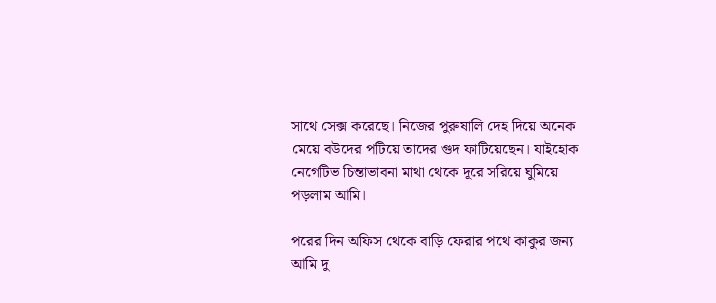সাথে সেক্স করেছে। নিজের পুরুষালি দেহ দিয়ে অনেক মেয়ে বউদের পটিয়ে তাদের গুদ ফাটিয়েছেন। যাইহোক নেগেটিভ চিন্তাভাবনা মাথা থেকে দূরে সরিয়ে ঘুমিয়ে পড়লাম আমি।

পরের দিন অফিস থেকে বাড়ি ফেরার পথে কাকুর জন্য আমি দু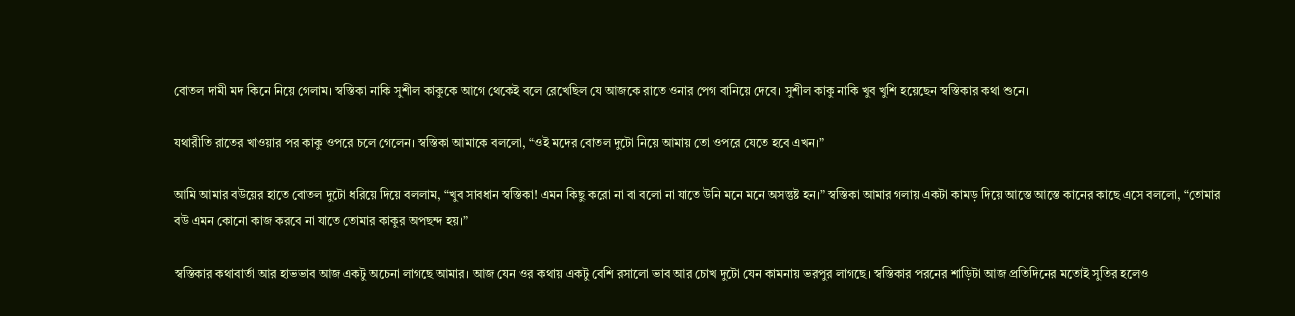বোতল দামী মদ কিনে নিয়ে গেলাম। স্বস্তিকা নাকি সুশীল কাকুকে আগে থেকেই বলে রেখেছিল যে আজকে রাতে ওনার পেগ বানিয়ে দেবে। সুশীল কাকু নাকি খুব খুশি হয়েছেন স্বস্তিকার কথা শুনে।

যথারীতি রাতের খাওয়ার পর কাকু ওপরে চলে গেলেন। স্বস্তিকা আমাকে বললো, “ওই মদের বোতল দুটো নিয়ে আমায় তো ওপরে যেতে হবে এখন।”

আমি আমার বউয়ের হাতে বোতল দুটো ধরিয়ে দিয়ে বললাম, “খুব সাবধান স্বস্তিকা! এমন কিছু করো না বা বলো না যাতে উনি মনে মনে অসন্তুষ্ট হন।” স্বস্তিকা আমার গলায় একটা কামড় দিয়ে আস্তে আস্তে কানের কাছে এসে বললো, “তোমার বউ এমন কোনো কাজ করবে না যাতে তোমার কাকুর অপছন্দ হয়।”

স্বস্তিকার কথাবার্তা আর হাভভাব আজ একটু অচেনা লাগছে আমার। আজ যেন ওর কথায় একটু বেশি রসালো ভাব আর চোখ দুটো যেন কামনায় ভরপুর লাগছে। স্বস্তিকার পরনের শাড়িটা আজ প্রতিদিনের মতোই সুতির হলেও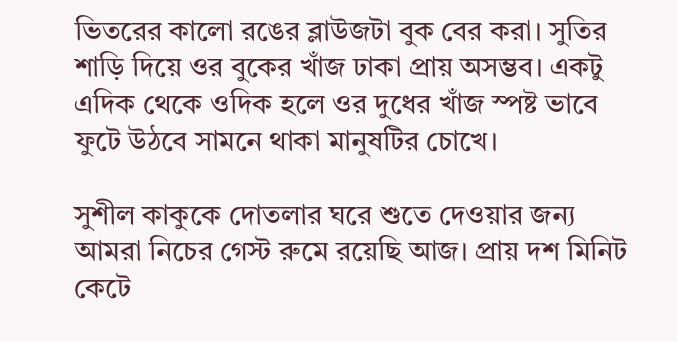ভিতরের কালো রঙের ব্লাউজটা বুক বের করা। সুতির শাড়ি দিয়ে ওর বুকের খাঁজ ঢাকা প্রায় অসম্ভব। একটু এদিক থেকে ওদিক হলে ওর দুধের খাঁজ স্পষ্ট ভাবে ফুটে উঠবে সামনে থাকা মানুষটির চোখে।

সুশীল কাকুকে দোতলার ঘরে শুতে দেওয়ার জন্য আমরা নিচের গেস্ট রুমে রয়েছি আজ। প্রায় দশ মিনিট কেটে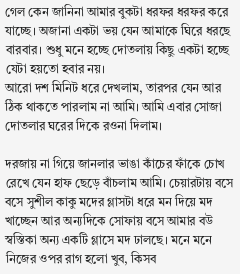গেল কেন জানিনা আমার বুকটা ধরফর ধরফর করে যাচ্ছে। অজানা একটা ভয় যেন আমাকে ঘিরে ধরছে বারবার। শুধু মনে হচ্ছে দোতলায় কিছু একটা হচ্ছে যেটা হয়তো হবার নয়।
আরো দশ মিনিট ধরে দেখলাম, তারপর যেন আর ঠিক থাকতে পারলাম না আমি। আমি এবার সোজা দোতলার ঘরের দিকে রওনা দিলাম।

দরজায় না গিয়ে জানলার ভাঙা কাঁচের ফাঁকে চোখ রেখে যেন হাফ ছেড়ে বাঁচলাম আমি। চেয়ারটায় বসে বসে সুশীল কাকু মদের গ্লাসটা ধরে মন দিয়ে মদ খাচ্ছেন আর অন্যদিকে সোফায় বসে আমার বউ স্বস্তিকা অন্য একটি গ্লাসে মদ ঢালছে। মনে মনে নিজের ওপর রাগ হলো খুব, কিসব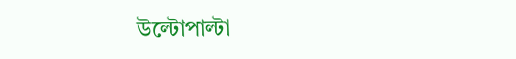উল্টোপাল্টা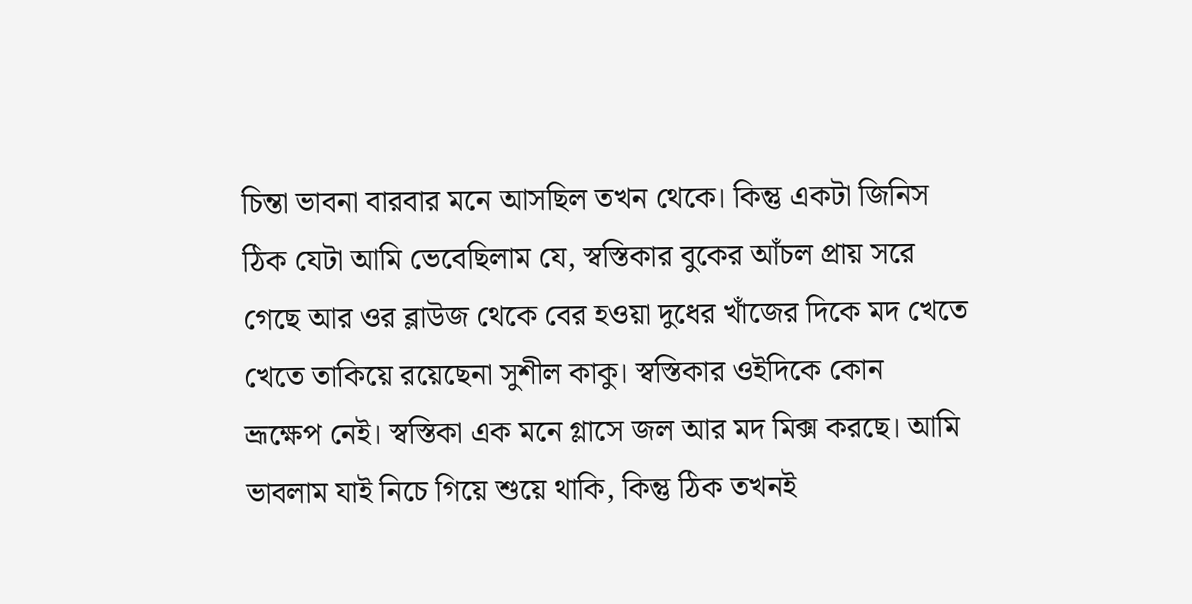চিন্তা ভাবনা বারবার মনে আসছিল তখন থেকে। কিন্তু একটা জিনিস ঠিক যেটা আমি ভেবেছিলাম যে, স্বস্তিকার বুকের আঁচল প্রায় সরে গেছে আর ওর ব্লাউজ থেকে বের হওয়া দুধের খাঁজের দিকে মদ খেতে খেতে তাকিয়ে রয়েছেনা সুশীল কাকু। স্বস্তিকার ওইদিকে কোন ভ্রূক্ষেপ নেই। স্বস্তিকা এক মনে গ্লাসে জল আর মদ মিক্স করছে। আমি ভাবলাম যাই নিচে গিয়ে শুয়ে থাকি, কিন্তু ঠিক তখনই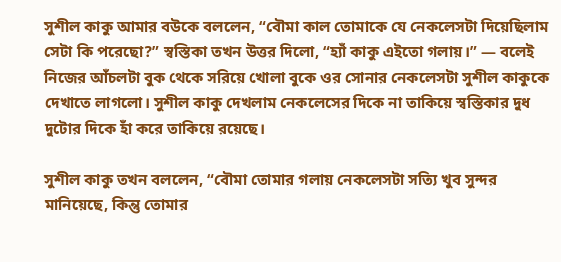সুশীল কাকু আমার বউকে বললেন, “বৌমা কাল তোমাকে যে নেকলেসটা দিয়েছিলাম সেটা কি পরেছো?” স্বস্তিকা তখন উত্তর দিলো, “হ্যাঁ কাকু এইতো গলায়।” — বলেই নিজের আঁচলটা বুক থেকে সরিয়ে খোলা বুকে ওর সোনার নেকলেসটা সুশীল কাকুকে দেখাতে লাগলো। সুশীল কাকু দেখলাম নেকলেসের দিকে না তাকিয়ে স্বস্তিকার দুধ দুটোর দিকে হাঁ করে তাকিয়ে রয়েছে।

সুশীল কাকু তখন বললেন, “বৌমা তোমার গলায় নেকলেসটা সত্যি খুব সুন্দর মানিয়েছে, কিন্তু তোমার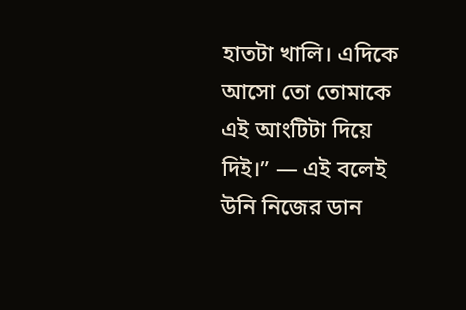হাতটা খালি। এদিকে আসো তো তোমাকে এই আংটিটা দিয়ে দিই।” — এই বলেই উনি নিজের ডান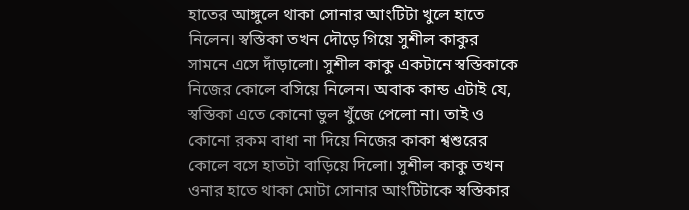হাতের আঙ্গুলে থাকা সোনার আংটিটা খুলে হাতে নিলেন। স্বস্তিকা তখন দৌড়ে গিয়ে সুশীল কাকুর সামনে এসে দাঁড়ালো। সুশীল কাকু একটানে স্বস্তিকাকে নিজের কোলে বসিয়ে নিলেন। অবাক কান্ড এটাই যে, স্বস্তিকা এতে কোনো ভুল খুঁজে পেলো না। তাই ও কোনো রকম বাধা না দিয়ে নিজের কাকা শ্বশুরের কোলে বসে হাতটা বাড়িয়ে দিলো। সুশীল কাকু তখন ওনার হাতে থাকা মোটা সোনার আংটিটাকে স্বস্তিকার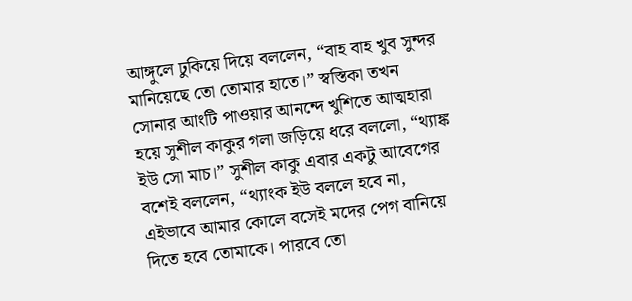আঙ্গুলে ঢুকিয়ে দিয়ে বললেন, “বাহ বাহ খুব সুন্দর মানিয়েছে তো তোমার হাতে।” স্বস্তিকা তখন সোনার আংটি পাওয়ার আনন্দে খুশিতে আত্মহারা হয়ে সুশীল কাকুর গলা জড়িয়ে ধরে বললো, “থ্যাঙ্ক ইউ সো মাচ।” সুশীল কাকু এবার একটু আবেগের বশেই বললেন, “থ্যাংক ইউ বললে হবে না, এইভাবে আমার কোলে বসেই মদের পেগ বানিয়ে দিতে হবে তোমাকে। পারবে তো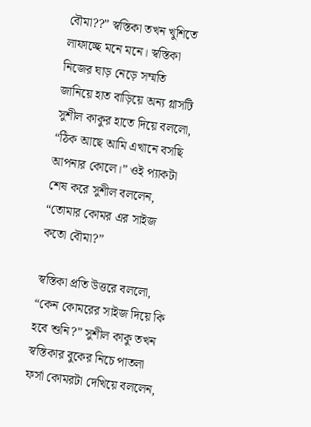বৌমা??” স্বস্তিকা তখন খুশিতে লাফাচ্ছে মনে মনে। স্বস্তিকা নিজের ঘাড় নেড়ে সম্মতি জানিয়ে হাত বাড়িয়ে অন্য গ্লাসটি সুশীল কাকুর হাতে দিয়ে বললো, “ঠিক আছে আমি এখানে বসছি আপনার কোলে।” ওই প্যাকটা শেষ করে সুশীল বললেন, “তোমার কোমর এর সাইজ কতো বৌমা?”

স্বস্তিকা প্রতি উত্তরে বললো, “কেন কোমরের সাইজ দিয়ে কি হবে শুনি?” সুশীল কাকু তখন স্বস্তিকার বুকের নিচে পাতলা ফর্সা কোমরটা দেখিয়ে বললেন,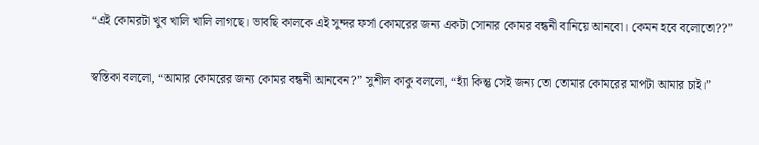“এই কোমরটা খুব খালি খালি লাগছে। ভাবছি কালকে এই সুন্দর ফর্সা কোমরের জন্য একটা সোনার কোমর বন্ধনী বানিয়ে আনবো। কেমন হবে বলোতো??”

স্বস্তিকা বললো, “আমার কোমরের জন্য কোমর বন্ধনী আনবেন?” সুশীল কাকু বললো, “হ্যাঁ কিন্তু সেই জন্য তো তোমার কোমরের মাপটা আমার চাই।”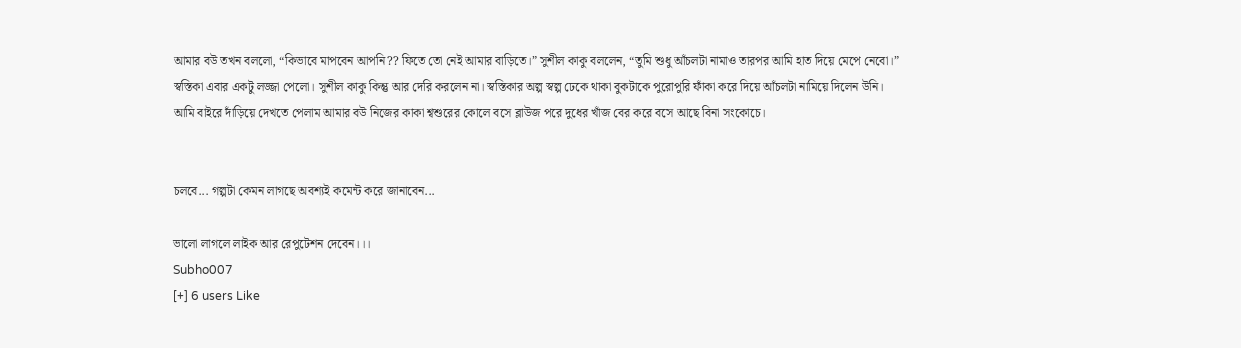আমার বউ তখন বললো, “কিভাবে মাপবেন আপনি?? ফিতে তো নেই আমার বাড়িতে।” সুশীল কাকু বললেন, “তুমি শুধু আঁচলটা নামাও তারপর আমি হাত দিয়ে মেপে নেবো।” স্বস্তিকা এবার একটু লজ্জা পেলো। সুশীল কাকু কিন্তু আর দেরি করলেন না। স্বস্তিকার অল্প স্বল্প ঢেকে থাকা বুকটাকে পুরোপুরি ফাঁকা করে দিয়ে আঁচলটা নামিয়ে দিলেন উনি। আমি বাইরে দাঁড়িয়ে দেখতে পেলাম আমার বউ নিজের কাকা শ্বশুরের কোলে বসে ব্লাউজ পরে দুধের খাঁজ বের করে বসে আছে বিনা সংকোচে।


চলবে... গল্পটা কেমন লাগছে অবশ্যই কমেন্ট করে জানাবেন...

ভালো লাগলে লাইক আর রেপুটেশন দেবেন।।।
Subho007
[+] 6 users Like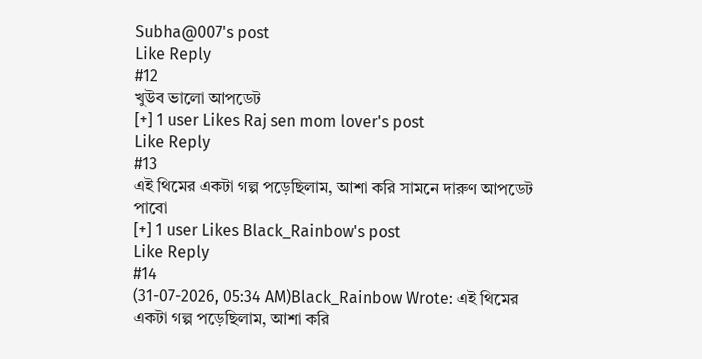Subha@007's post
Like Reply
#12
খুউব ভালো আপডেট
[+] 1 user Likes Raj sen mom lover's post
Like Reply
#13
এই থিমের একটা গল্প পড়েছিলাম, আশা করি সামনে দারুণ আপডেট পাবো
[+] 1 user Likes Black_Rainbow's post
Like Reply
#14
(31-07-2026, 05:34 AM)Black_Rainbow Wrote: এই থিমের একটা গল্প পড়েছিলাম, আশা করি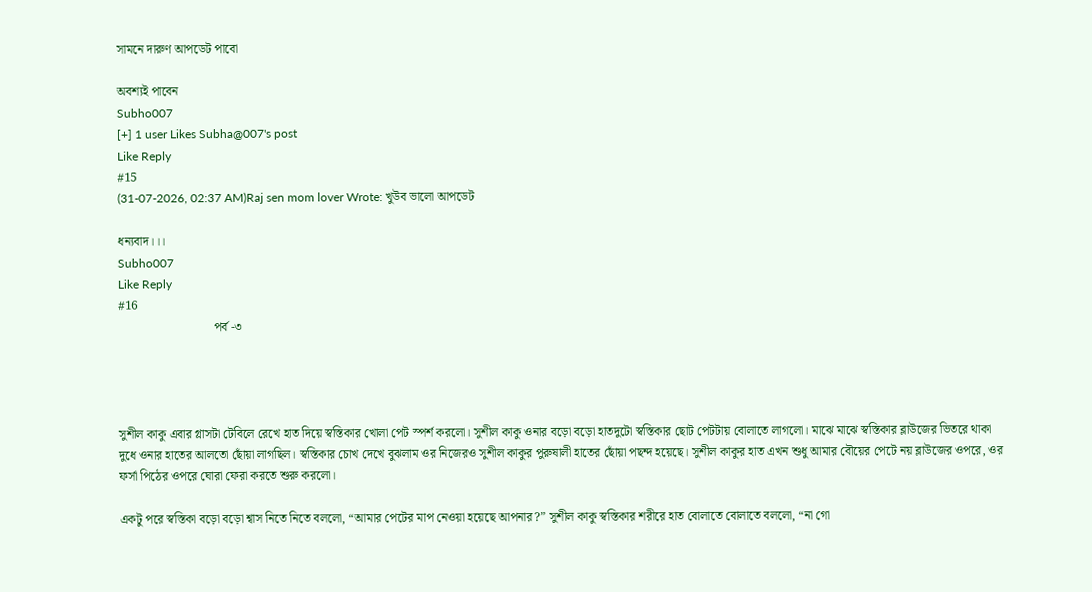সামনে দারুণ আপডেট পাবো

অবশ্যই পাবেন
Subho007
[+] 1 user Likes Subha@007's post
Like Reply
#15
(31-07-2026, 02:37 AM)Raj sen mom lover Wrote: খুউব ভালো আপডেট

ধন্যবাদ।।।
Subho007
Like Reply
#16
                               পর্ব -৩




সুশীল কাকু এবার গ্লাসটা টেবিলে রেখে হাত দিয়ে স্বস্তিকার খোলা পেট স্পর্শ করলো। সুশীল কাকু ওনার বড়ো বড়ো হাতদুটো স্বস্তিকার ছোট পেটটায় বোলাতে লাগলো। মাঝে মাঝে স্বস্তিকার ব্লাউজের ভিতরে থাকা দুধে ওনার হাতের আলতো ছোঁয়া লাগছিল। স্বস্তিকার চোখ দেখে বুঝলাম ওর নিজেরও সুশীল কাকুর পুরুষালী হাতের ছোঁয়া পছন্দ হয়েছে। সুশীল কাকুর হাত এখন শুধু আমার বৌয়ের পেটে নয় ব্লাউজের ওপরে, ওর ফর্সা পিঠের ওপরে ঘোরা ফেরা করতে শুরু করলো।

একটু পরে স্বস্তিকা বড়ো বড়ো শ্বাস নিতে নিতে বললো, “আমার পেটের মাপ নেওয়া হয়েছে আপনার?” সুশীল কাকু স্বস্তিকার শরীরে হাত বোলাতে বোলাতে বললো, “না গো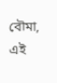বৌমা, এই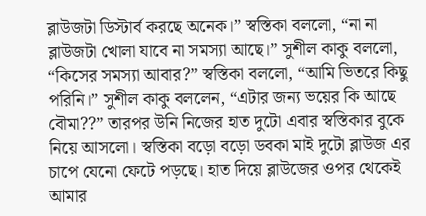ব্লাউজটা ডিস্টার্ব করছে অনেক।” স্বস্তিকা বললো, “না না ব্লাউজটা খোলা যাবে না সমস্যা আছে।” সুশীল কাকু বললো, “কিসের সমস্যা আবার?” স্বস্তিকা বললো, “আমি ভিতরে কিছু পরিনি।” সুশীল কাকু বললেন, “এটার জন্য ভয়ের কি আছে বৌমা??” তারপর উনি নিজের হাত দুটো এবার স্বস্তিকার বুকে নিয়ে আসলো। স্বস্তিকা বড়ো বড়ো ডবকা মাই দুটো ব্লাউজ এর চাপে যেনো ফেটে পড়ছে। হাত দিয়ে ব্লাউজের ওপর থেকেই আমার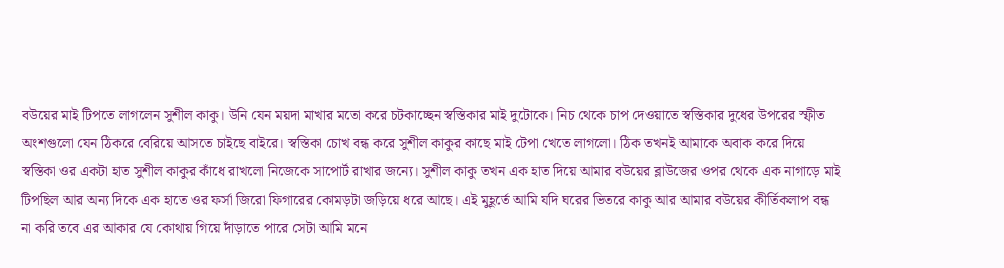বউয়ের মাই টিপতে লাগলেন সুশীল কাকু। উনি যেন ময়দা মাখার মতো করে চটকাচ্ছেন স্বস্তিকার মাই দুটোকে। নিচ থেকে চাপ দেওয়াতে স্বস্তিকার দুধের উপরের স্ফীত অংশগুলো যেন ঠিকরে বেরিয়ে আসতে চাইছে বাইরে। স্বস্তিকা চোখ বন্ধ করে সুশীল কাকুর কাছে মাই টেপা খেতে লাগলো। ঠিক তখনই আমাকে অবাক করে দিয়ে স্বস্তিকা ওর একটা হাত সুশীল কাকুর কাঁধে রাখলো নিজেকে সাপোর্ট রাখার জন্যে। সুশীল কাকু তখন এক হাত দিয়ে আমার বউয়ের ব্লাউজের ওপর থেকে এক নাগাড়ে মাই টিপছিল আর অন্য দিকে এক হাতে ওর ফর্সা জিরো ফিগারের কোমড়টা জড়িয়ে ধরে আছে। এই মুহূর্তে আমি যদি ঘরের ভিতরে কাকু আর আমার বউয়ের কীর্তিকলাপ বন্ধ না করি তবে এর আকার যে কোথায় গিয়ে দাঁড়াতে পারে সেটা আমি মনে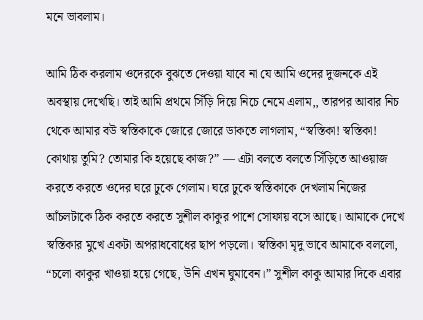মনে ভাবলাম।

আমি ঠিক করলাম ওদেরকে বুঝতে দেওয়া যাবে না যে আমি ওদের দুজনকে এই অবস্থায় দেখেছি। তাই আমি প্রথমে সিঁড়ি দিয়ে নিচে নেমে এলাম,, তারপর আবার নিচ থেকে আমার বউ স্বস্তিকাকে জোরে জোরে ডাকতে লাগলাম, “স্বস্তিকা! স্বস্তিকা! কোথায় তুমি? তোমার কি হয়েছে কাজ?” — এটা বলতে বলতে সিঁড়িতে আওয়াজ করতে করতে ওদের ঘরে ঢুকে গেলাম। ঘরে ঢুকে স্বস্তিকাকে দেখলাম নিজের আঁচলটাকে ঠিক করতে করতে সুশীল কাকুর পাশে সোফায় বসে আছে। আমাকে দেখে স্বস্তিকার মুখে একটা অপরাধবোধের ছাপ পড়লো। স্বস্তিকা মৃদু ভাবে আমাকে বললো, “চলো কাকুর খাওয়া হয়ে গেছে, উনি এখন ঘুমাবেন।” সুশীল কাকু আমার দিকে এবার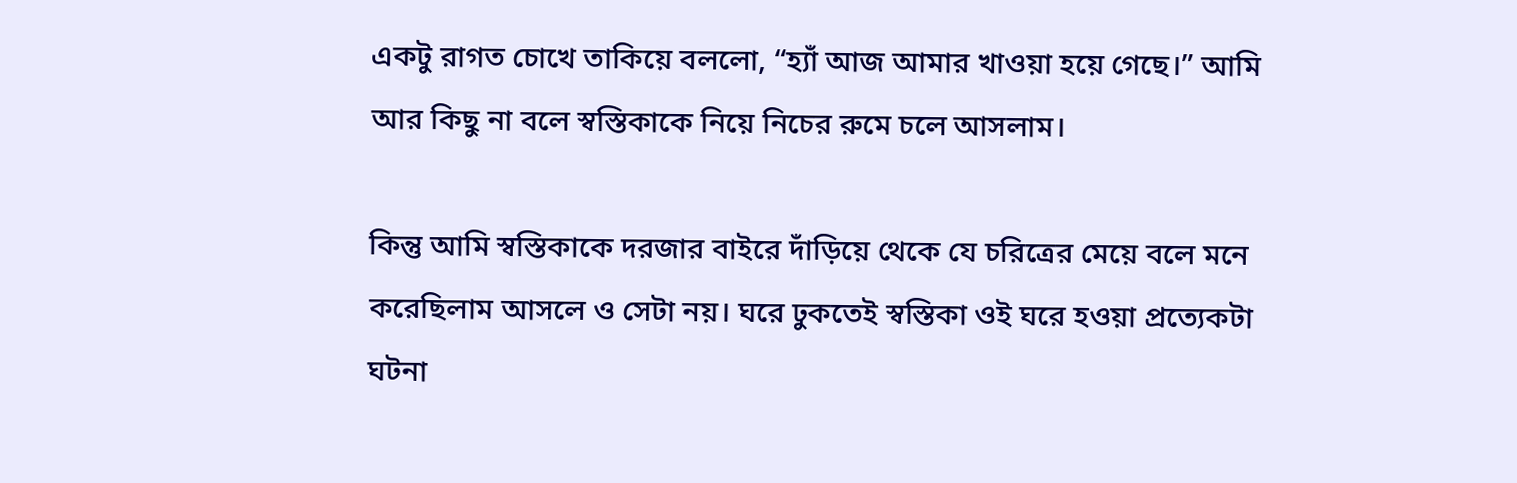একটু রাগত চোখে তাকিয়ে বললো, “হ্যাঁ আজ আমার খাওয়া হয়ে গেছে।” আমি আর কিছু না বলে স্বস্তিকাকে নিয়ে নিচের রুমে চলে আসলাম।

কিন্তু আমি স্বস্তিকাকে দরজার বাইরে দাঁড়িয়ে থেকে যে চরিত্রের মেয়ে বলে মনে করেছিলাম আসলে ও সেটা নয়। ঘরে ঢুকতেই স্বস্তিকা ওই ঘরে হওয়া প্রত্যেকটা ঘটনা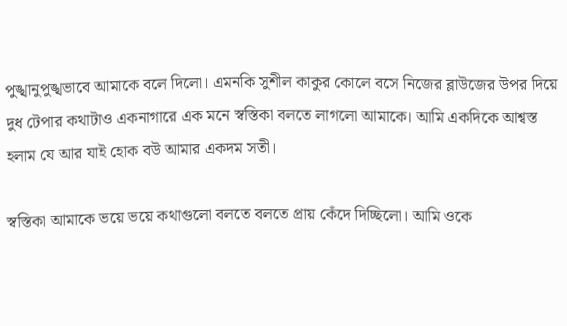পুঙ্খানুপুঙ্খভাবে আমাকে বলে দিলো। এমনকি সুশীল কাকুর কোলে বসে নিজের ব্লাউজের উপর দিয়ে দুধ টেপার কথাটাও একনাগারে এক মনে স্বস্তিকা বলতে লাগলো আমাকে। আমি একদিকে আশ্বস্ত হলাম যে আর যাই হোক বউ আমার একদম সতী।

স্বস্তিকা আমাকে ভয়ে ভয়ে কথাগুলো বলতে বলতে প্রায় কেঁদে দিচ্ছিলো। আমি ওকে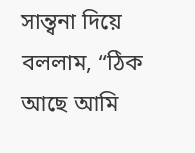সান্ত্বনা দিয়ে বললাম, “ঠিক আছে আমি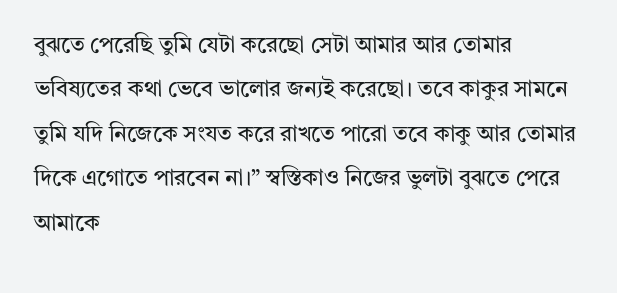বুঝতে পেরেছি তুমি যেটা করেছো সেটা আমার আর তোমার ভবিষ্যতের কথা ভেবে ভালোর জন্যই করেছো। তবে কাকুর সামনে তুমি যদি নিজেকে সংযত করে রাখতে পারো তবে কাকু আর তোমার দিকে এগোতে পারবেন না।” স্বস্তিকাও নিজের ভুলটা বুঝতে পেরে আমাকে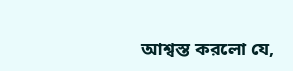আশ্বস্ত করলো যে,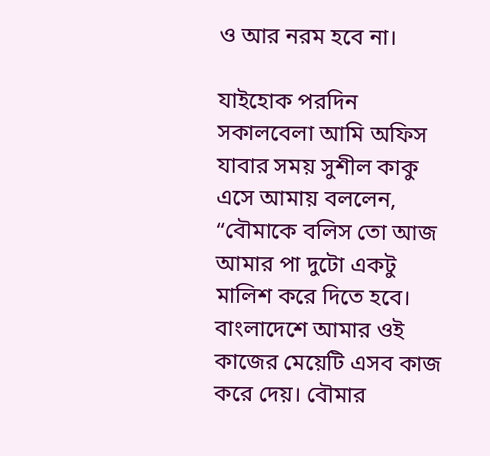ও আর নরম হবে না।

যাইহোক পরদিন সকালবেলা আমি অফিস যাবার সময় সুশীল কাকু এসে আমায় বললেন, “বৌমাকে বলিস তো আজ আমার পা দুটো একটু মালিশ করে দিতে হবে। বাংলাদেশে আমার ওই কাজের মেয়েটি এসব কাজ করে দেয়। বৌমার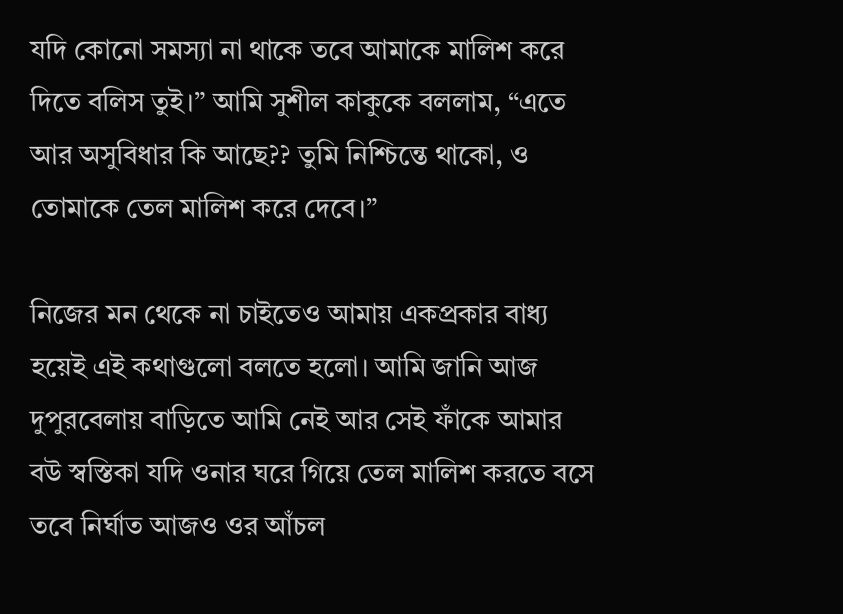যদি কোনো সমস্যা না থাকে তবে আমাকে মালিশ করে দিতে বলিস তুই।” আমি সুশীল কাকুকে বললাম, “এতে আর অসুবিধার কি আছে?? তুমি নিশ্চিন্তে থাকো, ও তোমাকে তেল মালিশ করে দেবে।”

নিজের মন থেকে না চাইতেও আমায় একপ্রকার বাধ্য হয়েই এই কথাগুলো বলতে হলো। আমি জানি আজ দুপুরবেলায় বাড়িতে আমি নেই আর সেই ফাঁকে আমার বউ স্বস্তিকা যদি ওনার ঘরে গিয়ে তেল মালিশ করতে বসে তবে নির্ঘাত আজও ওর আঁচল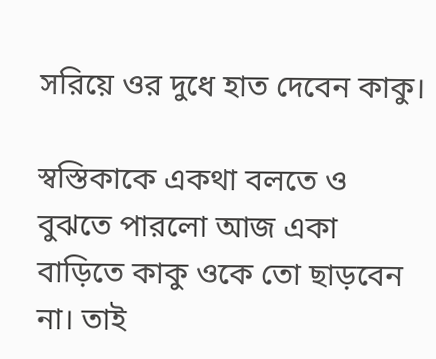সরিয়ে ওর দুধে হাত দেবেন কাকু।

স্বস্তিকাকে একথা বলতে ও বুঝতে পারলো আজ একা বাড়িতে কাকু ওকে তো ছাড়বেন না। তাই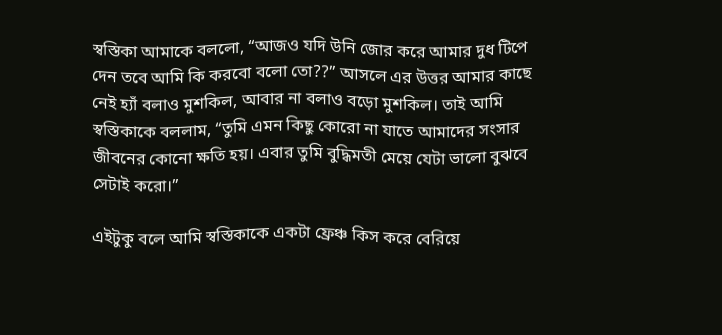স্বস্তিকা আমাকে বললো, “আজও যদি উনি জোর করে আমার দুধ টিপে দেন তবে আমি কি করবো বলো তো??” আসলে এর উত্তর আমার কাছে নেই হ্যাঁ বলাও মুশকিল, আবার না বলাও বড়ো মুশকিল। তাই আমি স্বস্তিকাকে বললাম, “তুমি এমন কিছু কোরো না যাতে আমাদের সংসার জীবনের কোনো ক্ষতি হয়। এবার তুমি বুদ্ধিমতী মেয়ে যেটা ভালো বুঝবে সেটাই করো।”

এইটুকু বলে আমি স্বস্তিকাকে একটা ফ্রেঞ্চ কিস করে বেরিয়ে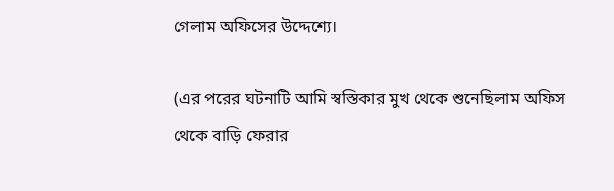গেলাম অফিসের উদ্দেশ্যে।

(এর পরের ঘটনাটি আমি স্বস্তিকার মুখ থেকে শুনেছিলাম অফিস থেকে বাড়ি ফেরার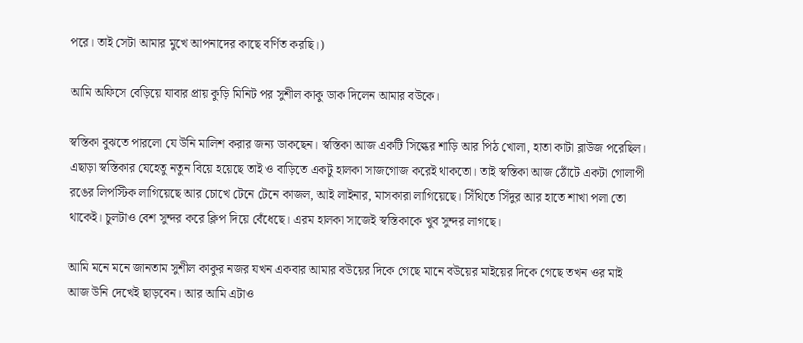পরে। তাই সেটা আমার মুখে আপনাদের কাছে বর্ণিত করছি।)

আমি অফিসে বেড়িয়ে যাবার প্রায় কুড়ি মিনিট পর সুশীল কাকু ডাক দিলেন আমার বউকে।

স্বস্তিকা বুঝতে পারলো যে উনি মালিশ করার জন্য ডাকছেন। স্বস্তিকা আজ একটি সিল্কের শাড়ি আর পিঠ খোলা, হাতা কাটা ব্লাউজ পরেছিল। এছাড়া স্বস্তিকার যেহেতু নতুন বিয়ে হয়েছে তাই ও বাড়িতে একটু হালকা সাজগোজ করেই থাকতো। তাই স্বস্তিকা আজ ঠোঁটে একটা গোলাপী রঙের লিপস্টিক লাগিয়েছে আর চোখে টেনে টেনে কাজল, আই লাইনার, মাসকারা লাগিয়েছে। সিঁথিতে সিঁদুর আর হাতে শাখা পলা তো থাকেই। চুলটাও বেশ সুন্দর করে ক্লিপ দিয়ে বেঁধেছে। এরম হালকা সাজেই স্বস্তিকাকে খুব সুন্দর লাগছে।

আমি মনে মনে জানতাম সুশীল কাকুর নজর যখন একবার আমার বউয়ের দিকে গেছে মানে বউয়ের মাইয়ের দিকে গেছে তখন ওর মাই আজ উনি দেখেই ছাড়বেন। আর আমি এটাও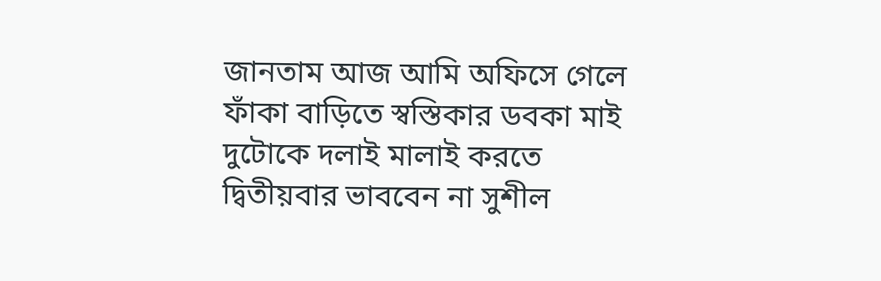জানতাম আজ আমি অফিসে গেলে ফাঁকা বাড়িতে স্বস্তিকার ডবকা মাই দুটোকে দলাই মালাই করতে দ্বিতীয়বার ভাববেন না সুশীল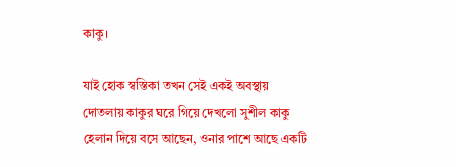কাকু।

যাই হোক স্বস্তিকা তখন সেই একই অবস্থায় দোতলায় কাকুর ঘরে গিয়ে দেখলো সুশীল কাকু হেলান দিয়ে বসে আছেন, ওনার পাশে আছে একটি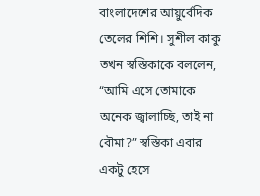বাংলাদেশের আয়ুর্বেদিক তেলের শিশি। সুশীল কাকু তখন স্বস্তিকাকে বললেন, “আমি এসে তোমাকে অনেক জ্বালাচ্ছি, তাই না বৌমা?” স্বস্তিকা এবার একটু হেসে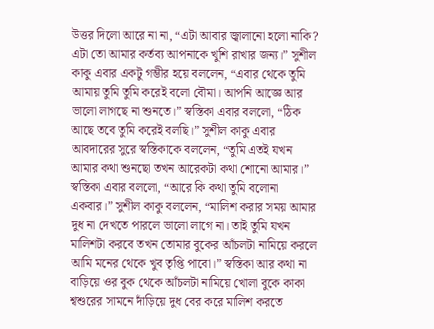উত্তর দিলো আরে না না, “এটা আবার জ্বালানো হলো নাকি? এটা তো আমার কর্তব্য আপনাকে খুশি রাখার জন্য।” সুশীল কাকু এবার একটু গম্ভীর হয়ে বললেন, “এবার থেকে তুমি আমায় তুমি তুমি করেই বলো বৌমা। আপনি আজ্ঞে আর ভালো লাগছে না শুনতে।” স্বস্তিকা এবার বললো, “ঠিক আছে তবে তুমি করেই বলছি।” সুশীল কাকু এবার আবদারের সুরে স্বস্তিকাকে বললেন, “তুমি এতই যখন আমার কথা শুনছো তখন আরেকটা কথা শোনো আমার।” স্বস্তিকা এবার বললো, “আরে কি কথা তুমি বলোনা একবার।” সুশীল কাকু বললেন, “মালিশ করার সময় আমার দুধ না দেখতে পারলে ভালো লাগে না। তাই তুমি যখন মালিশটা করবে তখন তোমার বুকের আঁচলটা নামিয়ে করলে আমি মনের থেকে খুব তৃপ্তি পাবো।” স্বস্তিকা আর কথা না বাড়িয়ে ওর বুক থেকে আঁচলটা নামিয়ে খোলা বুকে কাকা শ্বশুরের সামনে দাঁড়িয়ে দুধ বের করে মালিশ করতে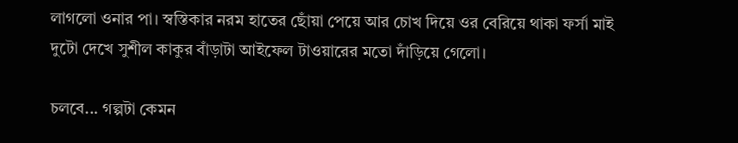লাগলো ওনার পা। স্বস্তিকার নরম হাতের ছোঁয়া পেয়ে আর চোখ দিয়ে ওর বেরিয়ে থাকা ফর্সা মাই দুটো দেখে সুশীল কাকুর বাঁড়াটা আইফেল টাওয়ারের মতো দাঁড়িয়ে গেলো।

চলবে... গল্পটা কেমন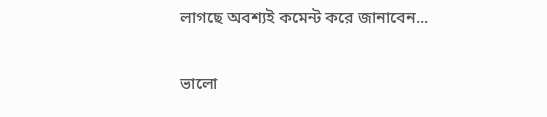লাগছে অবশ্যই কমেন্ট করে জানাবেন...

ভালো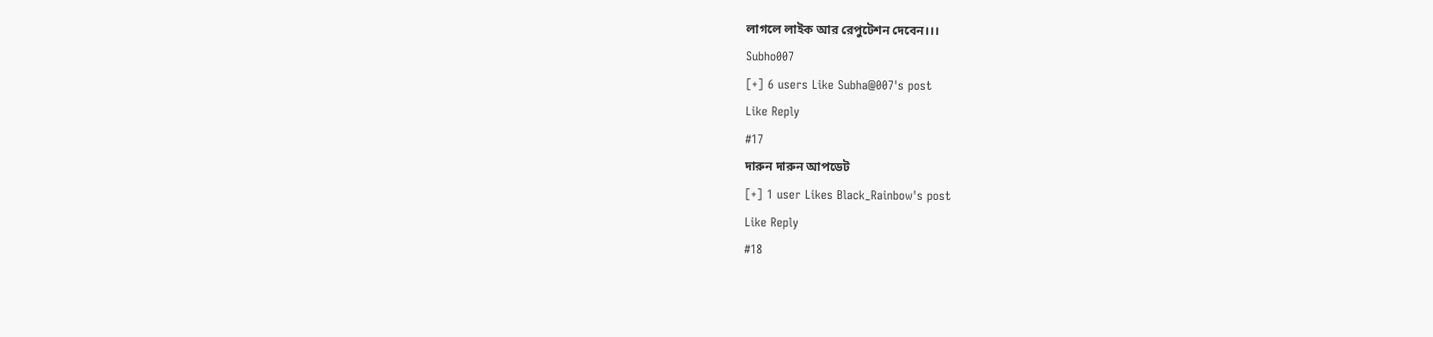লাগলে লাইক আর রেপুটেশন দেবেন।।।
Subho007
[+] 6 users Like Subha@007's post
Like Reply
#17
দারুন দারুন আপডেট
[+] 1 user Likes Black_Rainbow's post
Like Reply
#18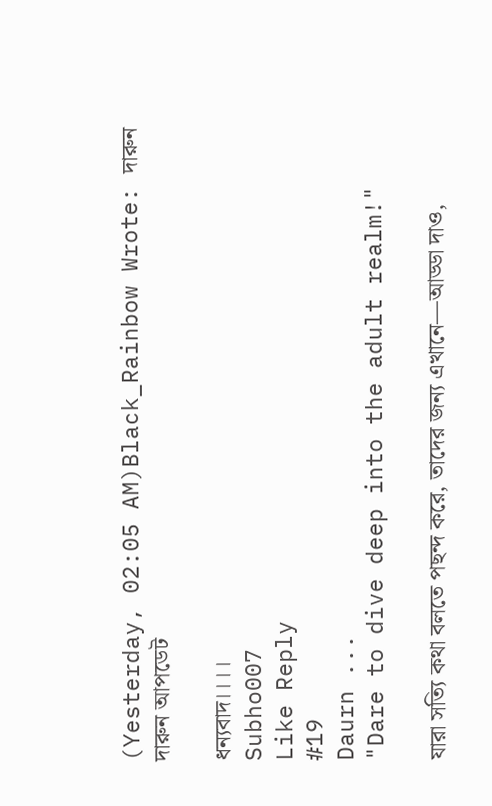(Yesterday, 02:05 AM)Black_Rainbow Wrote: দারুন দারুন আপডেট

ধন্যবাদ।।।।
Subho007
Like Reply
#19
Daurn ...
"Dare to dive deep into the adult realm!"

যারা সত্যি কথা বলতে পছন্দ করে, তাদের জন্য এখানে—আড্ডা দাও,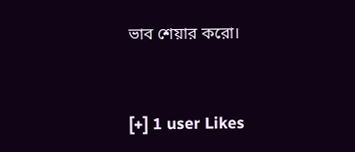ভাব শেয়ার করো।



[+] 1 user Likes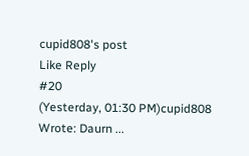cupid808's post
Like Reply
#20
(Yesterday, 01:30 PM)cupid808 Wrote: Daurn ...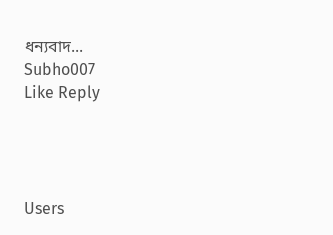ধন্যবাদ...
Subho007
Like Reply




Users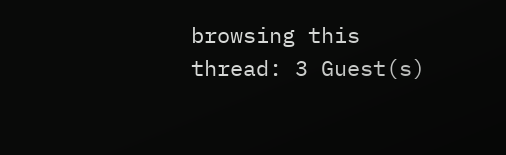browsing this thread: 3 Guest(s)